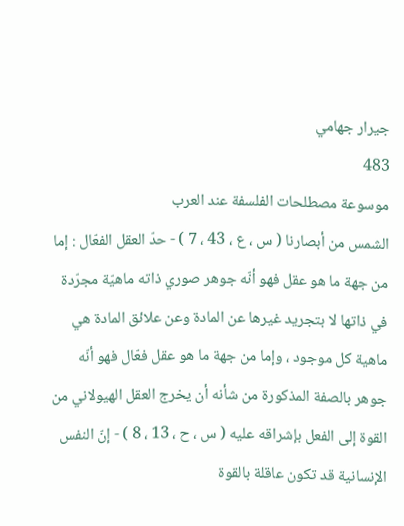جيرار جهامي
483
موسوعة مصطلحات الفلسفة عند العرب
الشمس من أبصارنا ( س ، ع ، 43 ، 7 ) - حدّ العقل الفعّال : إما من جهة ما هو عقل فهو أنّه جوهر صوري ذاته ماهيّة مجرّدة في ذاتها لا بتجريد غيرها عن المادة وعن علائق المادة هي ماهية كل موجود ، وإما من جهة ما هو عقل فعّال فهو أنّه جوهر بالصفة المذكورة من شأنه أن يخرج العقل الهيولاني من القوة إلى الفعل بإشراقه عليه ( س ، ح ، 13 ، 8 ) - إنّ النفس الإنسانية قد تكون عاقلة بالقوة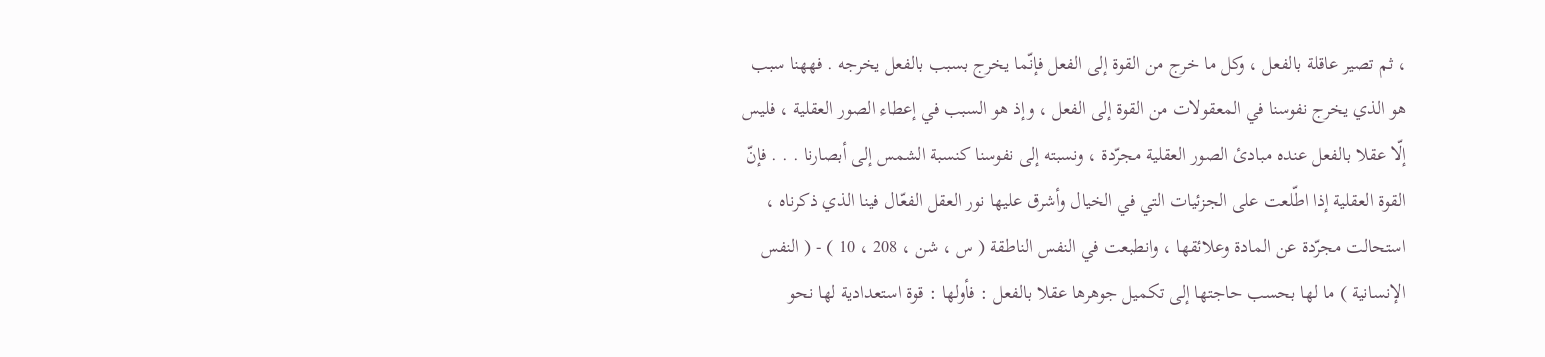، ثم تصير عاقلة بالفعل ، وكل ما خرج من القوة إلى الفعل فإنّما يخرج بسبب بالفعل يخرجه . فههنا سبب هو الذي يخرج نفوسنا في المعقولات من القوة إلى الفعل ، وإذ هو السبب في إعطاء الصور العقلية ، فليس إلّا عقلا بالفعل عنده مبادئ الصور العقلية مجرّدة ، ونسبته إلى نفوسنا كنسبة الشمس إلى أبصارنا . . . فإنّ القوة العقلية إذا اطّلعت على الجزئيات التي في الخيال وأشرق عليها نور العقل الفعّال فينا الذي ذكرناه ، استحالت مجرّدة عن المادة وعلائقها ، وانطبعت في النفس الناطقة ( س ، شن ، 208 ، 10 ) - ( النفس الإنسانية ) ما لها بحسب حاجتها إلى تكميل جوهرها عقلا بالفعل : فأولها : قوة استعدادية لها نحو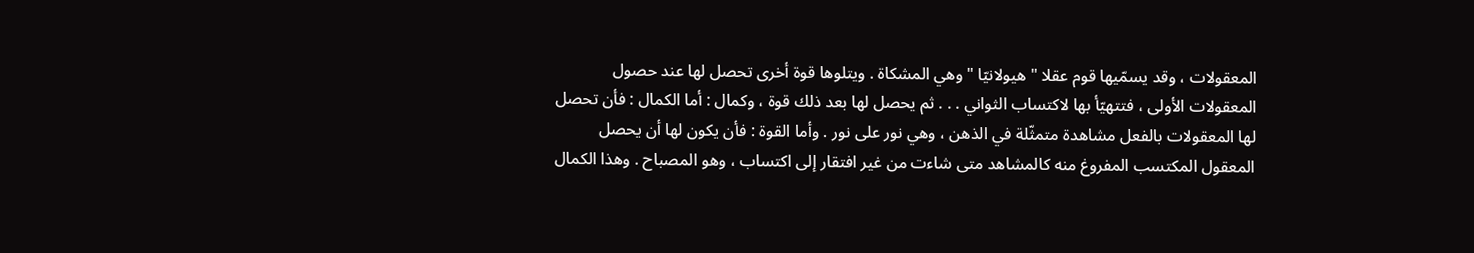المعقولات ، وقد يسمّيها قوم عقلا " هيولانيّا " وهي المشكاة . ويتلوها قوة أخرى تحصل لها عند حصول المعقولات الأولى ، فتتهيّأ بها لاكتساب الثواني . . . ثم يحصل لها بعد ذلك قوة ، وكمال : أما الكمال : فأن تحصل لها المعقولات بالفعل مشاهدة متمثّلة في الذهن ، وهي نور على نور . وأما القوة : فأن يكون لها أن يحصل المعقول المكتسب المفروغ منه كالمشاهد متى شاءت من غير افتقار إلى اكتساب ، وهو المصباح . وهذا الكمال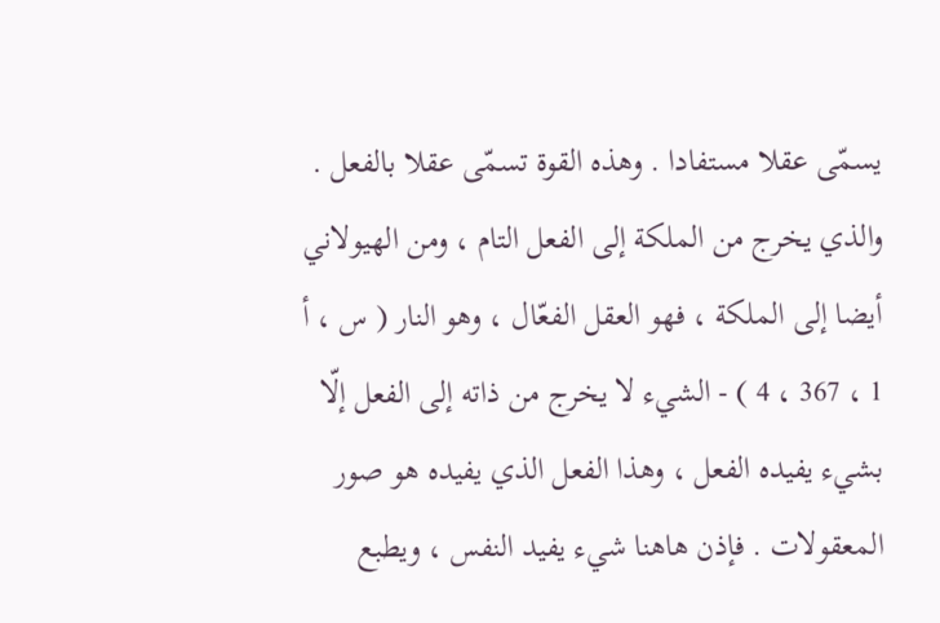يسمّى عقلا مستفادا . وهذه القوة تسمّى عقلا بالفعل . والذي يخرج من الملكة إلى الفعل التام ، ومن الهيولاني أيضا إلى الملكة ، فهو العقل الفعّال ، وهو النار ( س ، أ 1 ، 367 ، 4 ) - الشيء لا يخرج من ذاته إلى الفعل إلّا بشيء يفيده الفعل ، وهذا الفعل الذي يفيده هو صور المعقولات . فإذن هاهنا شيء يفيد النفس ، ويطبع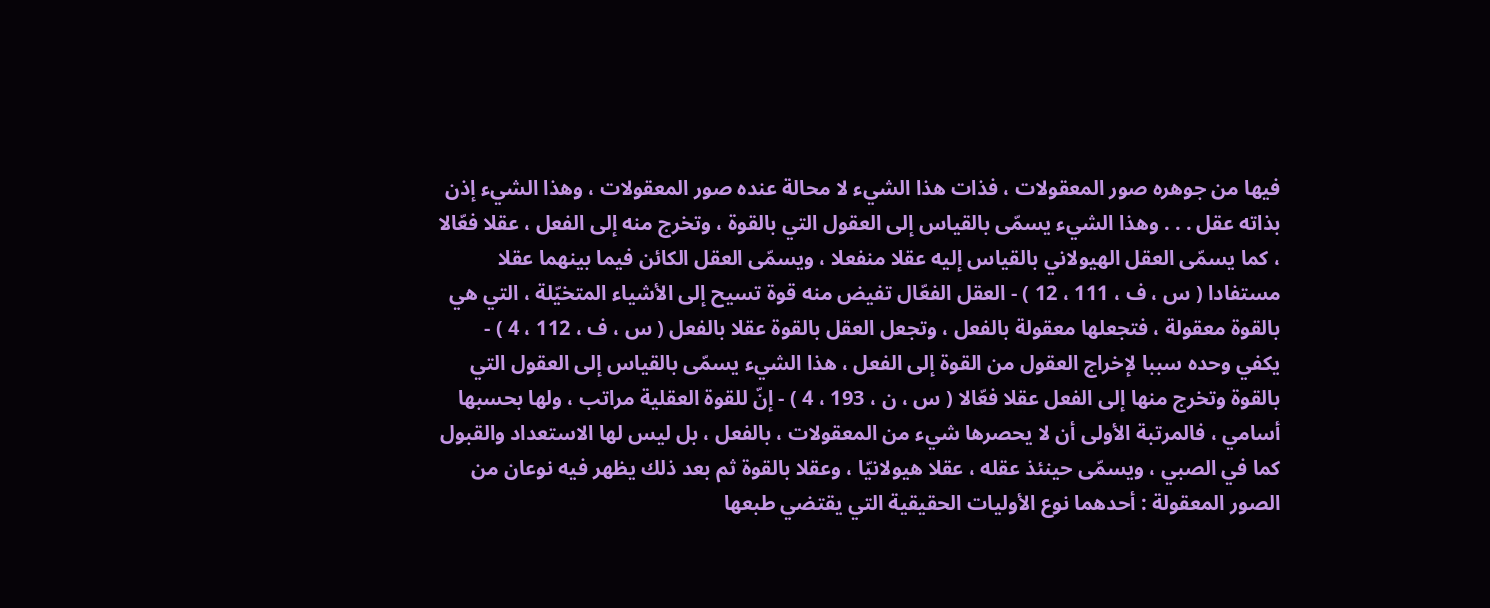فيها من جوهره صور المعقولات ، فذات هذا الشيء لا محالة عنده صور المعقولات ، وهذا الشيء إذن بذاته عقل . . . وهذا الشيء يسمّى بالقياس إلى العقول التي بالقوة ، وتخرج منه إلى الفعل ، عقلا فعّالا ، كما يسمّى العقل الهيولاني بالقياس إليه عقلا منفعلا ، ويسمّى العقل الكائن فيما بينهما عقلا مستفادا ( س ، ف ، 111 ، 12 ) - العقل الفعّال تفيض منه قوة تسيح إلى الأشياء المتخيّلة ، التي هي بالقوة معقولة ، فتجعلها معقولة بالفعل ، وتجعل العقل بالقوة عقلا بالفعل ( س ، ف ، 112 ، 4 ) - يكفي وحده سببا لإخراج العقول من القوة إلى الفعل ، هذا الشيء يسمّى بالقياس إلى العقول التي بالقوة وتخرج منها إلى الفعل عقلا فعّالا ( س ، ن ، 193 ، 4 ) - إنّ للقوة العقلية مراتب ، ولها بحسبها أسامي ، فالمرتبة الأولى أن لا يحصرها شيء من المعقولات ، بالفعل ، بل ليس لها الاستعداد والقبول كما في الصبي ، ويسمّى حينئذ عقله ، عقلا هيولانيّا ، وعقلا بالقوة ثم بعد ذلك يظهر فيه نوعان من الصور المعقولة : أحدهما نوع الأوليات الحقيقية التي يقتضي طبعها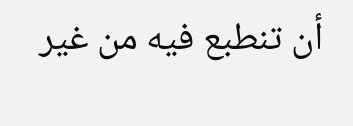أن تنطبع فيه من غير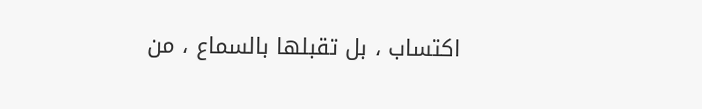اكتساب ، بل تقبلها بالسماع ، من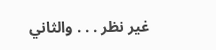غير نظر . . . والثاني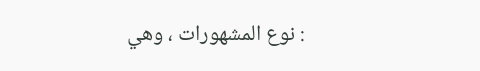: نوع المشهورات ، وهي